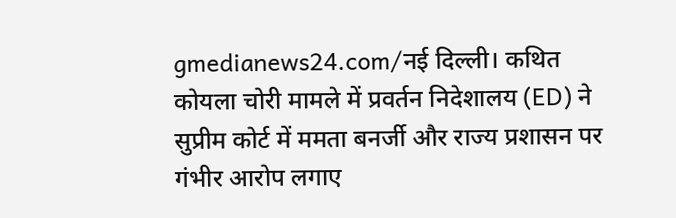gmedianews24.com/नई दिल्ली। कथित कोयला चोरी मामले में प्रवर्तन निदेशालय (ED) ने सुप्रीम कोर्ट में ममता बनर्जी और राज्य प्रशासन पर गंभीर आरोप लगाए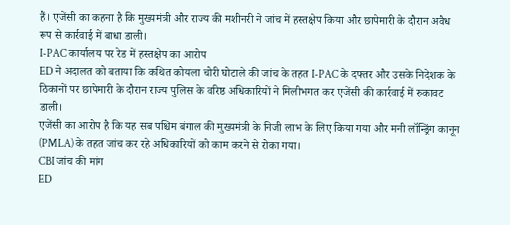हैं। एजेंसी का कहना है कि मुख्यमंत्री और राज्य की मशीनरी ने जांच में हस्तक्षेप किया और छापेमारी के दौरान अवैध रूप से कार्रवाई में बाधा डाली।
I-PAC कार्यालय पर रेड में हस्तक्षेप का आरोप
ED ने अदालत को बताया कि कथित कोयला चोरी घोटाले की जांच के तहत I-PAC के दफ्तर और उसके निदेशक के ठिकानों पर छापेमारी के दौरान राज्य पुलिस के वरिष्ठ अधिकारियों ने मिलीभगत कर एजेंसी की कार्रवाई में रुकावट डाली।
एजेंसी का आरोप है कि यह सब पश्चिम बंगाल की मुख्यमंत्री के निजी लाभ के लिए किया गया और मनी लॉन्ड्रिंग कानून (PMLA) के तहत जांच कर रहे अधिकारियों को काम करने से रोका गया।
CBI जांच की मांग
ED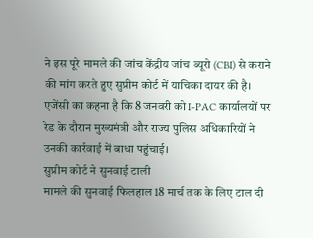ने इस पूरे मामले की जांच केंद्रीय जांच ब्यूरो (CBI) से कराने की मांग करते हुए सुप्रीम कोर्ट में याचिका दायर की है। एजेंसी का कहना है कि 8 जनवरी को I-PAC कार्यालयों पर रेड के दौरान मुख्यमंत्री और राज्य पुलिस अधिकारियों ने उनकी कार्रवाई में बाधा पहुंचाई।
सुप्रीम कोर्ट ने सुनवाई टाली
मामले की सुनवाई फिलहाल 18 मार्च तक के लिए टाल दी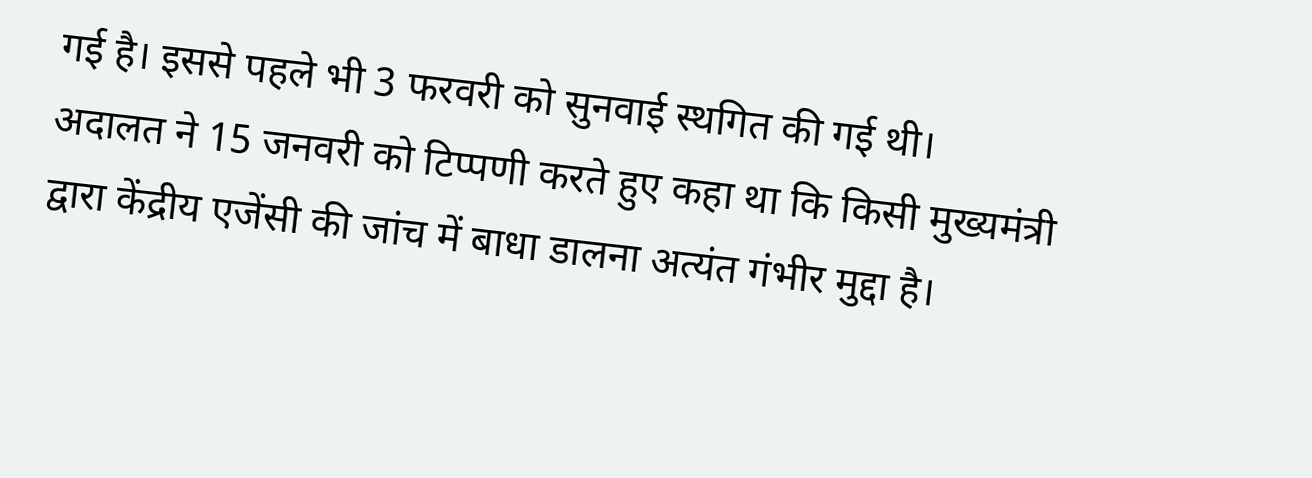गई है। इससे पहले भी 3 फरवरी को सुनवाई स्थगित की गई थी।
अदालत ने 15 जनवरी को टिप्पणी करते हुए कहा था कि किसी मुख्यमंत्री द्वारा केंद्रीय एजेंसी की जांच में बाधा डालना अत्यंत गंभीर मुद्दा है।